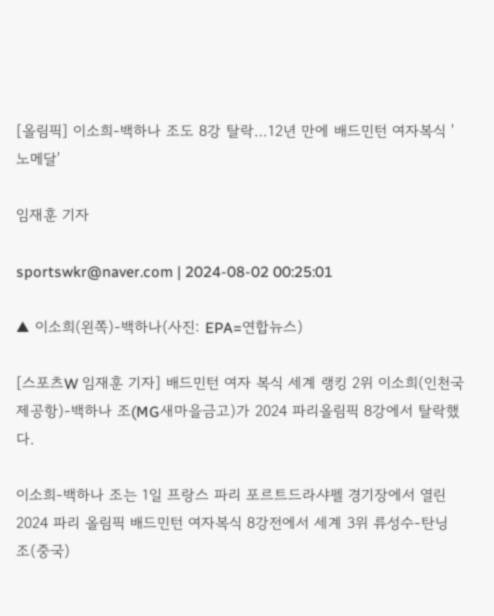[올림픽] 이소희-백하나 조도 8강 탈락…12년 만에 배드민턴 여자복식 '노메달'

임재훈 기자

sportswkr@naver.com | 2024-08-02 00:25:01

▲ 이소희(왼쪽)-백하나(사진: EPA=연합뉴스)

[스포츠W 임재훈 기자] 배드민턴 여자 복식 세계 랭킹 2위 이소희(인천국제공항)-백하나 조(MG새마을금고)가 2024 파리올림픽 8강에서 탈락했다.

이소희-백하나 조는 1일 프랑스 파리 포르트드라샤펠 경기장에서 열린 2024 파리 올림픽 배드민턴 여자복식 8강전에서 세계 3위 류성수-탄닝 조(중국)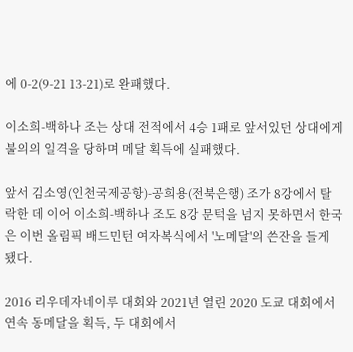에 0-2(9-21 13-21)로 완패했다.

이소희-백하나 조는 상대 전적에서 4승 1패로 앞서있던 상대에게 불의의 일격을 당하며 메달 획득에 실패했다.

앞서 김소영(인천국제공항)-공희용(전북은행) 조가 8강에서 탈락한 데 이어 이소희-백하나 조도 8강 문턱을 넘지 못하면서 한국은 이번 올림픽 배드민턴 여자복식에서 '노메달'의 쓴잔을 들게 됐다.

2016 리우데자네이루 대회와 2021년 열린 2020 도쿄 대회에서 연속 동메달을 획득, 두 대회에서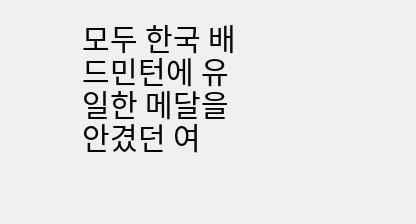모두 한국 배드민턴에 유일한 메달을 안겼던 여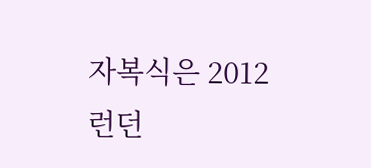자복식은 2012 런던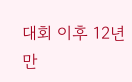대회 이후 12년 만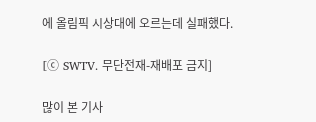에 올림픽 시상대에 오르는데 실패했다.

[ⓒ SWTV. 무단전재-재배포 금지]

많이 본 기사